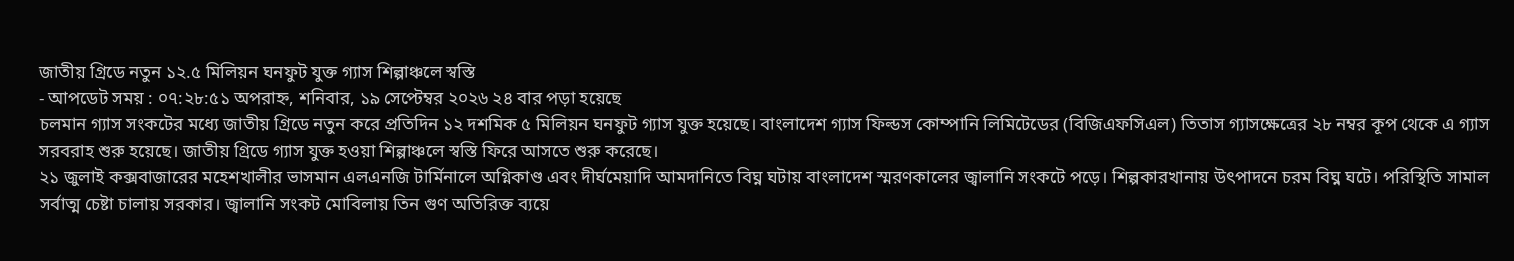জাতীয় গ্রিডে নতুন ১২.৫ মিলিয়ন ঘনফুট যুক্ত গ্যাস শিল্পাঞ্চলে স্বস্তি
- আপডেট সময় : ০৭:২৮:৫১ অপরাহ্ন, শনিবার, ১৯ সেপ্টেম্বর ২০২৬ ২৪ বার পড়া হয়েছে
চলমান গ্যাস সংকটের মধ্যে জাতীয় গ্রিডে নতুন করে প্রতিদিন ১২ দশমিক ৫ মিলিয়ন ঘনফুট গ্যাস যুক্ত হয়েছে। বাংলাদেশ গ্যাস ফিল্ডস কোম্পানি লিমিটেডের (বিজিএফসিএল) তিতাস গ্যাসক্ষেত্রের ২৮ নম্বর কূপ থেকে এ গ্যাস সরবরাহ শুরু হয়েছে। জাতীয় গ্রিডে গ্যাস যুক্ত হওয়া শিল্পাঞ্চলে স্বস্তি ফিরে আসতে শুরু করেছে।
২১ জুলাই কক্সবাজারের মহেশখালীর ভাসমান এলএনজি টার্মিনালে অগ্নিকাণ্ড এবং দীর্ঘমেয়াদি আমদানিতে বিঘ্ন ঘটায় বাংলাদেশ স্মরণকালের জ্বালানি সংকটে পড়ে। শিল্পকারখানায় উৎপাদনে চরম বিঘ্ন ঘটে। পরিস্থিতি সামাল সর্বাত্ম চেষ্টা চালায় সরকার। জ্বালানি সংকট মোবিলায় তিন গুণ অতিরিক্ত ব্যয়ে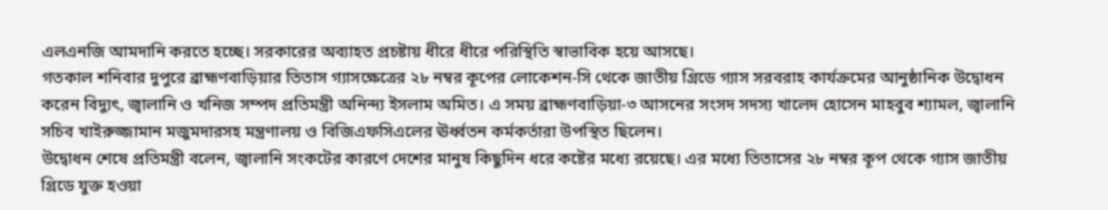এলএনজি আমদানি করতে হচ্ছে। সরকারের অব্যাহত প্রচষ্টায় ধীরে ধীরে পরিস্থিতি স্বাভাবিক হয়ে আসছে।
গতকাল শনিবার দুপুরে ব্রাহ্মণবাড়িয়ার তিতাস গ্যাসক্ষেত্রের ২৮ নম্বর কূপের লোকেশন-সি থেকে জাতীয় গ্রিডে গ্যাস সরবরাহ কার্যক্রমের আনুষ্ঠানিক উদ্বোধন করেন বিদ্যুৎ, জ্বালানি ও খনিজ সম্পদ প্রতিমন্ত্রী অনিন্দ্য ইসলাম অমিত। এ সময় ব্রাহ্মণবাড়িয়া-৩ আসনের সংসদ সদস্য খালেদ হোসেন মাহবুব শ্যামল, জ্বালানি সচিব খাইরুজ্জামান মজুমদারসহ মন্ত্রণালয় ও বিজিএফসিএলের ঊর্ধ্বতন কর্মকর্তারা উপস্থিত ছিলেন।
উদ্বোধন শেষে প্রতিমন্ত্রী বলেন, জ্বালানি সংকটের কারণে দেশের মানুষ কিছুদিন ধরে কষ্টের মধ্যে রয়েছে। এর মধ্যে তিতাসের ২৮ নম্বর কূপ থেকে গ্যাস জাতীয় গ্রিডে যুক্ত হওয়া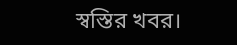স্বস্তির খবর।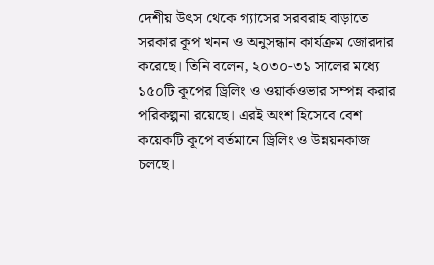দেশীয় উৎস থেকে গ্যাসের সরবরাহ বাড়াতে সরকার কূপ খনন ও অনুসন্ধান কার্যক্রম জোরদার করেছে। তিনি বলেন, ২০৩০-৩১ সালের মধ্যে ১৫০টি কূপের ড্রিলিং ও ওয়ার্কওভার সম্পন্ন করার পরিকল্পনা রয়েছে। এরই অংশ হিসেবে বেশ কয়েকটি কূপে বর্তমানে ড্রিলিং ও উন্নয়নকাজ চলছে।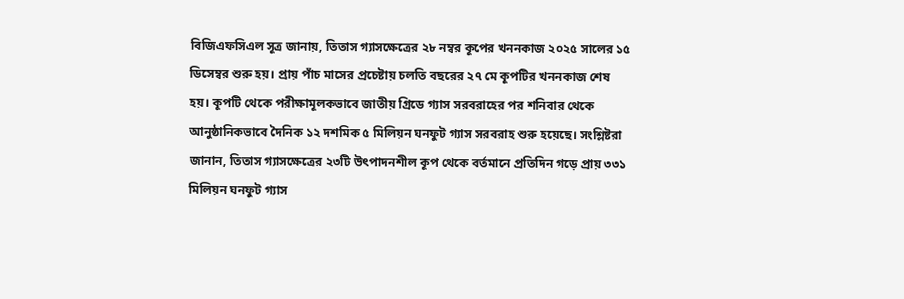বিজিএফসিএল সূত্র জানায়, তিতাস গ্যাসক্ষেত্রের ২৮ নম্বর কূপের খননকাজ ২০২৫ সালের ১৫ ডিসেম্বর শুরু হয়। প্রায় পাঁচ মাসের প্রচেষ্টায় চলতি বছরের ২৭ মে কূপটির খননকাজ শেষ হয়। কূপটি থেকে পরীক্ষামূলকভাবে জাতীয় গ্রিডে গ্যাস সরবরাহের পর শনিবার থেকে আনুষ্ঠানিকভাবে দৈনিক ১২ দশমিক ৫ মিলিয়ন ঘনফুট গ্যাস সরবরাহ শুরু হয়েছে। সংশ্লিষ্টরা জানান, তিতাস গ্যাসক্ষেত্রের ২৩টি উৎপাদনশীল কূপ থেকে বর্তমানে প্রতিদিন গড়ে প্রায় ৩৩১ মিলিয়ন ঘনফুট গ্যাস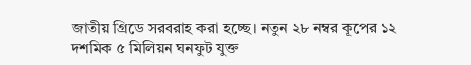জাতীয় গ্রিডে সরবরাহ করা হচ্ছে। নতুন ২৮ নম্বর কূপের ১২ দশমিক ৫ মিলিয়ন ঘনফুট যুক্ত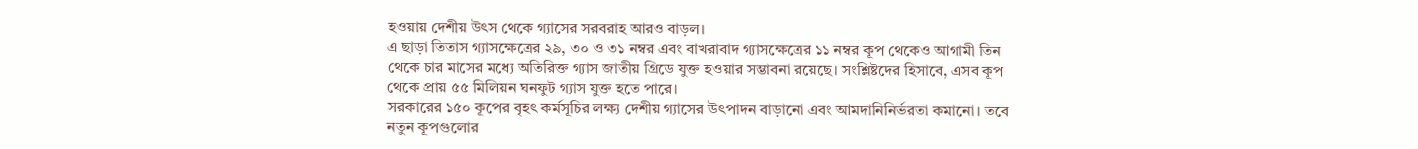হওয়ায় দেশীয় উৎস থেকে গ্যাসের সরবরাহ আরও বাড়ল।
এ ছাড়া তিতাস গ্যাসক্ষেত্রের ২৯, ৩০ ও ৩১ নম্বর এবং বাখরাবাদ গ্যাসক্ষেত্রের ১১ নম্বর কূপ থেকেও আগামী তিন থেকে চার মাসের মধ্যে অতিরিক্ত গ্যাস জাতীয় গ্রিডে যুক্ত হওয়ার সম্ভাবনা রয়েছে। সংশ্লিষ্টদের হিসাবে, এসব কূপ থেকে প্রায় ৫৫ মিলিয়ন ঘনফুট গ্যাস যুক্ত হতে পারে।
সরকারের ১৫০ কূপের বৃহৎ কর্মসূচির লক্ষ্য দেশীয় গ্যাসের উৎপাদন বাড়ানো এবং আমদানিনির্ভরতা কমানো। তবে নতুন কূপগুলোর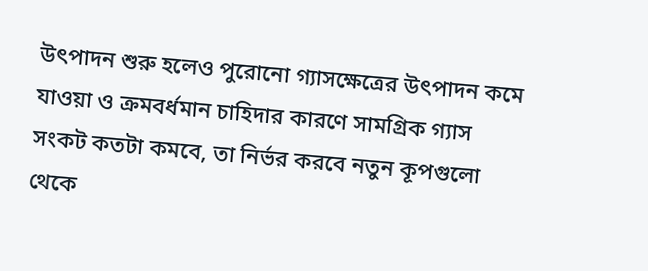উৎপাদন শুরু হলেও পুরোনো গ্যাসক্ষেত্রের উৎপাদন কমে যাওয়া ও ক্রমবর্ধমান চাহিদার কারণে সামগ্রিক গ্যাস সংকট কতটা কমবে, তা নির্ভর করবে নতুন কূপগুলো থেকে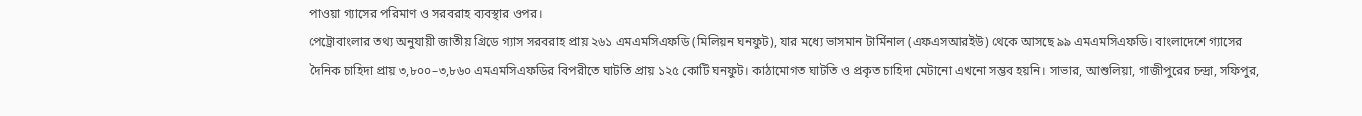পাওয়া গ্যাসের পরিমাণ ও সরবরাহ ব্যবস্থার ওপর।
পেট্রোবাংলার তথ্য অনুযায়ী জাতীয় গ্রিডে গ্যাস সরবরাহ প্রায় ২৬১ এমএমসিএফডি (মিলিয়ন ঘনফুট), যার মধ্যে ভাসমান টার্মিনাল (এফএসআরইউ) থেকে আসছে ৯৯ এমএমসিএফডি। বাংলাদেশে গ্যাসের দৈনিক চাহিদা প্রায় ৩,৮০০–৩,৮৬০ এমএমসিএফডির বিপরীতে ঘাটতি প্রায় ১২৫ কোটি ঘনফুট। কাঠামোগত ঘাটতি ও প্রকৃত চাহিদা মেটানো এখনো সম্ভব হয়নি। সাভার, আশুলিয়া, গাজীপুরের চন্দ্রা, সফিপুর,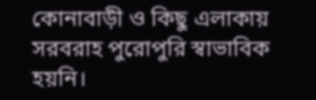কোনাবাড়ী ও কিছু এলাকায় সরবরাহ পুরোপুরি স্বাভাবিক হয়নি।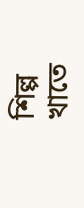শিল্প খাতে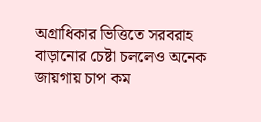অগ্রাধিকার ভিত্তিতে সরবরাহ বাড়ানোর চেষ্টা চললেও অনেক জায়গায় চাপ কম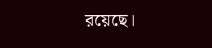রয়েছে।